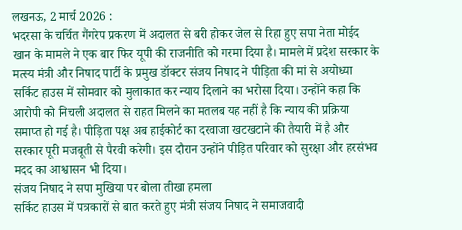लखनऊ, 2 मार्च 2026 :
भदरसा के चर्चित गैंगरेप प्रकरण में अदालत से बरी होकर जेल से रिहा हुए सपा नेता मोईद खान के मामले ने एक बार फिर यूपी की राजनीति को गरमा दिया है। मामले में प्रदेश सरकार के मत्स्य मंत्री और निषाद पार्टी के प्रमुख डॉक्टर संजय निषाद ने पीड़िता की मां से अयोध्या सर्किट हाउस में सोमवार को मुलाकात कर न्याय दिलाने का भरोसा दिया। उन्होंने कहा कि आरोपी को निचली अदालत से राहत मिलने का मतलब यह नहीं है कि न्याय की प्रक्रिया समाप्त हो गई है। पीड़िता पक्ष अब हाईकोर्ट का दरवाजा खटखटाने की तैयारी में है और सरकार पूरी मजबूती से पैरवी करेगी। इस दौरान उन्होंने पीड़ित परिवार को सुरक्षा और हरसंभव मदद का आश्वासन भी दिया।
संजय निषाद ने सपा मुखिया पर बोला तीखा हमला
सर्किट हाउस में पत्रकारों से बात करते हुए मंत्री संजय निषाद ने समाजवादी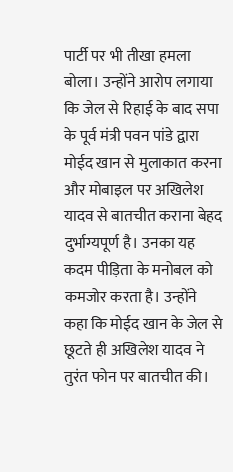पार्टी पर भी तीखा हमला बोला। उन्होंने आरोप लगाया कि जेल से रिहाई के बाद सपा के पूर्व मंत्री पवन पांडे द्वारा मोईद खान से मुलाकात करना और मोबाइल पर अखिलेश यादव से बातचीत कराना बेहद दुर्भाग्यपूर्ण है। उनका यह कदम पीड़िता के मनोबल को कमजोर करता है। उन्होंने कहा कि मोईद खान के जेल से छूटते ही अखिलेश यादव ने तुरंत फोन पर बातचीत की।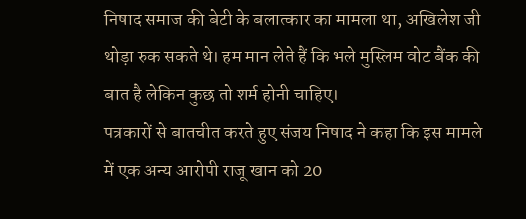निषाद समाज की बेटी के बलात्कार का मामला था, अखिलेश जी थोड़ा रुक सकते थे। हम मान लेते हैं कि भले मुस्लिम वोट बैंक की बात है लेकिन कुछ तो शर्म होनी चाहिए।
पत्रकारों से बातचीत करते हुए संजय निषाद ने कहा कि इस मामले में एक अन्य आरोपी राजू खान को 20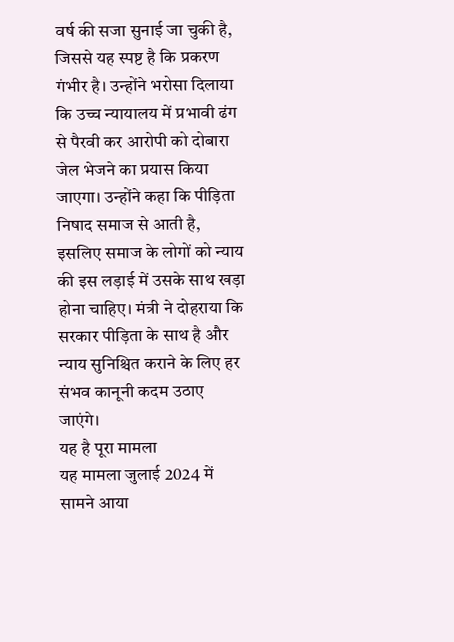वर्ष की सजा सुनाई जा चुकी है, जिससे यह स्पष्ट है कि प्रकरण गंभीर है। उन्होंने भरोसा दिलाया कि उच्च न्यायालय में प्रभावी ढंग से पैरवी कर आरोपी को दोबारा जेल भेजने का प्रयास किया जाएगा। उन्होंने कहा कि पीड़िता निषाद समाज से आती है, इसलिए समाज के लोगों को न्याय की इस लड़ाई में उसके साथ खड़ा होना चाहिए। मंत्री ने दोहराया कि सरकार पीड़िता के साथ है और न्याय सुनिश्चित कराने के लिए हर संभव कानूनी कदम उठाए जाएंगे।
यह है पूरा मामला
यह मामला जुलाई 2024 में सामने आया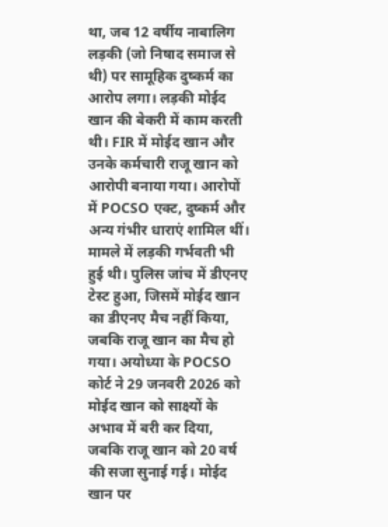था, जब 12 वर्षीय नाबालिग लड़की (जो निषाद समाज से थी) पर सामूहिक दुष्कर्म का आरोप लगा। लड़की मोईद खान की बेकरी में काम करती थी। FIR में मोईद खान और उनके कर्मचारी राजू खान को आरोपी बनाया गया। आरोपों में POCSO एक्ट, दुष्कर्म और अन्य गंभीर धाराएं शामिल थीं। मामले में लड़की गर्भवती भी हुई थी। पुलिस जांच में डीएनए टेस्ट हुआ, जिसमें मोईद खान का डीएनए मैच नहीं किया, जबकि राजू खान का मैच हो गया। अयोध्या के POCSO कोर्ट ने 29 जनवरी 2026 को मोईद खान को साक्ष्यों के अभाव में बरी कर दिया, जबकि राजू खान को 20 वर्ष की सजा सुनाई गई। मोईद खान पर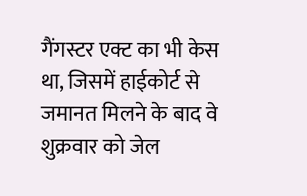गैंगस्टर एक्ट का भी केस था, जिसमें हाईकोर्ट से जमानत मिलने के बाद वे शुक्रवार को जेल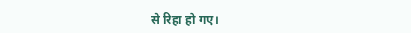से रिहा हो गए।